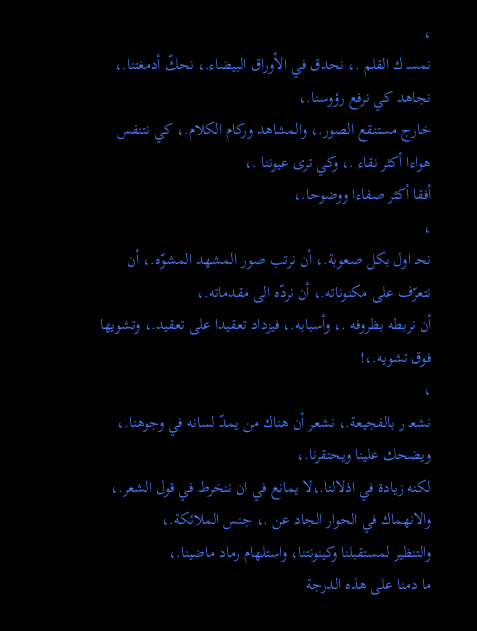،
نمسـ ك القلم .، نحدق في الأوراق البيضاء.، نحكّ أدمغتنا.، نجاهد كي نرفع رؤوسنا.،
خارج مستنقع الصور.، والمشاهد وركام الكلام.، كي نتنفس هواءا أكثر نقاء .، وكي ترى عيوننا .،
أفقا أكثر صفاءا ووضوحا.،
،
نحـ اول بكل صعوبة.، أن نرتب صور المشهد المشوّه.، أن نتعرّف على مكنوناته.، أن نردّه الى مقدماته.،
أن نربطه بظروفه .، وأسبابه.، فيزداد تعقيدا على تعقيد.، وتشويها فوق تشويه.،!
،
نشعـ ر بالفجيعة.، نشعر أن هناك من يمدّ لسانه في وجوهنا.، ويضحك علينا ويحتقرنا.،
لكنه زيادة في اذلالنا.،لا يمانع في ان ننخرط في قول الشعر.،
والانهماك في الحوار الجاد عن .، جنس الملائكة.،
والتنظير لمستقبلنا وكينونتنا، واستلهام رماد ماضينا.،
ما دمنا على هذه الدرجة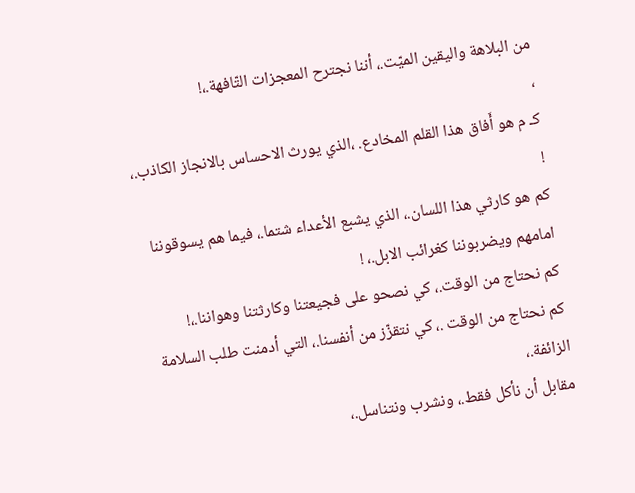من البلاهة واليقين الميّت.، أننا نجترح المعجزات التّافهة.،!
،
كـ م هو أَفاق هذا القلم المخادع. ،الذي يورث الاحساس بالانجاز الكاذب.، !
كم هو كارثي هذا اللسان.، الذي يشبع الأعداء شتما.، فيما هم يسوقوننا امامهم ويضربوننا كغرائب الابل.، !
كم نحتاج من الوقت.، كي نصحو على فجيعتنا وكارثتنا وهواننا.،!
كم نحتاج من الوقت .، كي نتقزّز من أنفسنا.، التي أدمنت طلب السلامة الزائفة.،
مقابل أن نأكل فقط.، ونشرب ونتناسل.،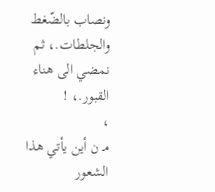ونصاب بالضّغط والجلطات.، ثم نمضي الى هناء القبور.، !
،
مـ ن أين يأتي هذا الشعور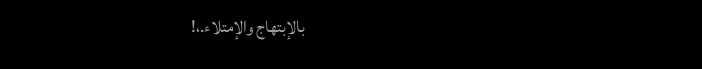بالإبتهاج والإمتلاء.،!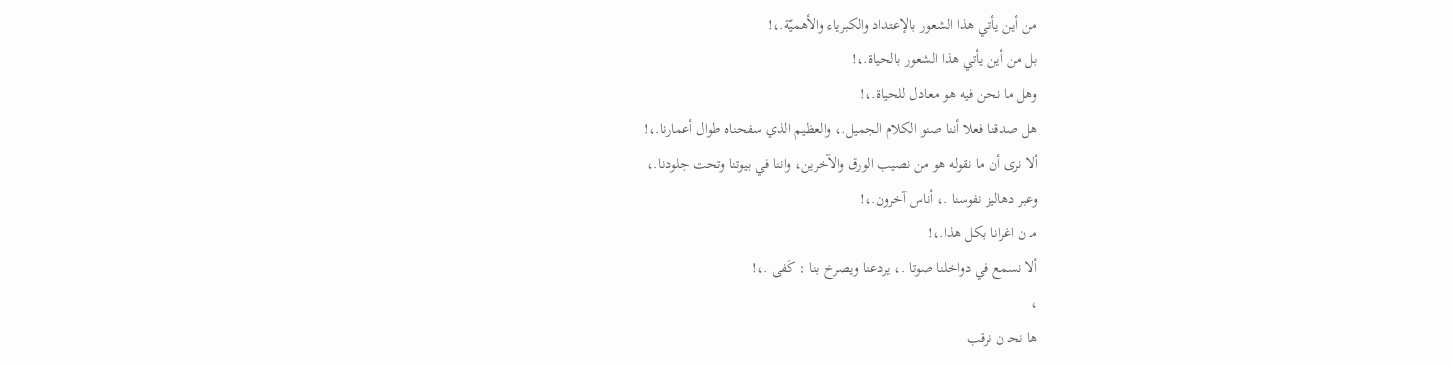من أين يأتي هذا الشعور بالإعتداد والكبرياء والأهميّة.،!
بل من أين يأتي هذا الشعور بالحياة.،!
وهل ما نحن فيه هو معادل للحياة.،!
هل صدقنا فعلا أننا صنو الكلام الجميل.، والعظيم الذي سفحناه طوال أعمارنا.،!
ألا نرى أن ما نقوله هو من نصيب الورق والآخرين، واننا في بيوتنا وتحت جلودنا.،
وعبر دهاليز نفوسنا .، أناس آخرون.،!
مـ ن اغرانا بكل هذا.،!
ألا نسمع في دواخلنا صوتا .، يردعنا ويصرخ بنا : كَفى .،!
،
ها نحـ ن نرقب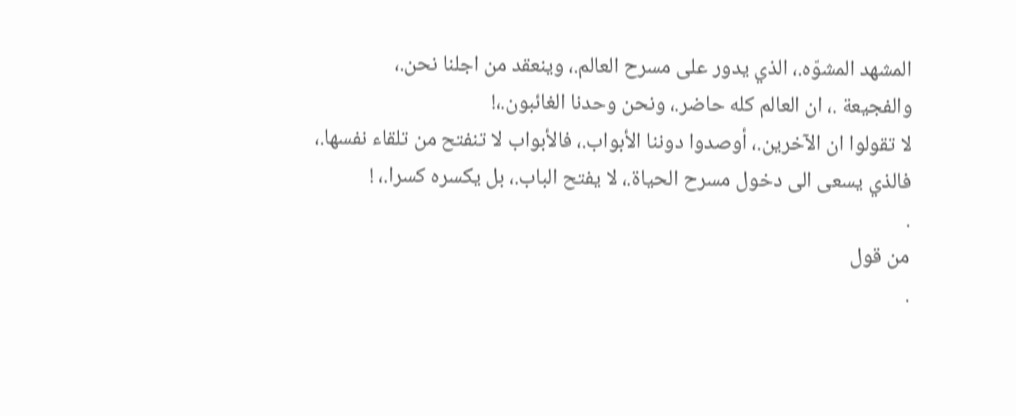المشهد المشوّه.، الذي يدور على مسرح العالم.، وينعقد من اجلنا نحن.،
والفجيعة .، ان العالم كله حاضر.، ونحن وحدنا الغائبون.،!
لا تقولوا ان الآخرين.، أوصدوا دوننا الأبواب.، فالأبواب لا تنفتح من تلقاء نفسها.،
فالذي يسعى الى دخول مسرح الحياة.، لا يفتح الباب.، بل يكسره كسرا.، !
.
من قول
.